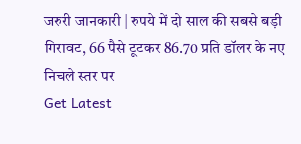जरुरी जानकारी | रुपये में दो साल की सबसे बड़ी गिरावट, 66 पैसे टूटकर 86.70 प्रति डॉलर के नए निचले स्तर पर
Get Latest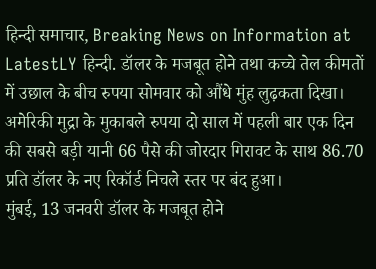हिन्दी समाचार, Breaking News on Information at LatestLY हिन्दी. डॉलर के मजबूत होने तथा कच्चे तेल कीमतों में उछाल के बीच रुपया सोमवार को औंधे मुंह लुढ़कता दिखा। अमेरिकी मुद्रा के मुकाबले रुपया दो साल में पहली बार एक दिन की सबसे बड़ी यानी 66 पैसे की जोरदार गिरावट के साथ 86.70 प्रति डॉलर के नए रिकॉर्ड निचले स्तर पर बंद हुआ।
मुंबई, 13 जनवरी डॉलर के मजबूत होने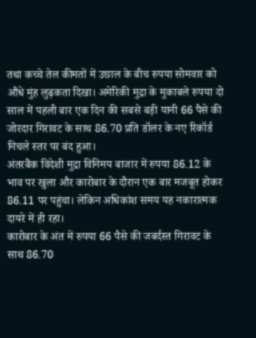तथा कच्चे तेल कीमतों में उछाल के बीच रुपया सोमवार को औंधे मुंह लुढ़कता दिखा। अमेरिकी मुद्रा के मुकाबले रुपया दो साल में पहली बार एक दिन की सबसे बड़ी यानी 66 पैसे की जोरदार गिरावट के साथ 86.70 प्रति डॉलर के नए रिकॉर्ड निचले स्तर पर बंद हुआ।
अंतरबैंक विदेशी मुद्रा विनिमय बाजार में रुपया 86.12 के भाव पर खुला और कारोबार के दौरान एक बार मजबूत होकर 86.11 पर पहुंचा। लेकिन अधिकांश समय यह नकारात्मक दायरे में ही रहा।
कारोबार के अंत में रुपया 66 पैसे की जबर्दस्त गिरावट के साथ 86.70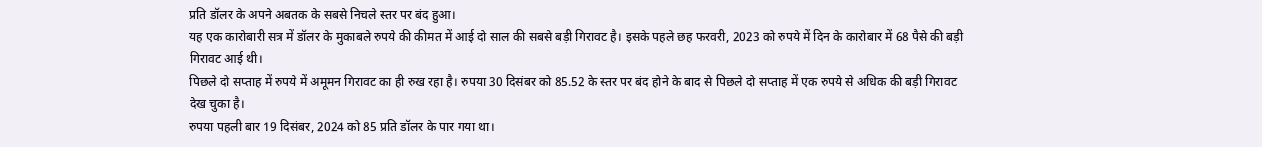प्रति डॉलर के अपने अबतक के सबसे निचले स्तर पर बंद हुआ।
यह एक कारोबारी सत्र में डॉलर के मुकाबले रुपये की कीमत में आई दो साल की सबसे बड़ी गिरावट है। इसके पहले छह फरवरी, 2023 को रुपये में दिन के कारोबार में 68 पैसे की बड़ी गिरावट आई थी।
पिछले दो सप्ताह में रुपये में अमूमन गिरावट का ही रुख रहा है। रुपया 30 दिसंबर को 85.52 के स्तर पर बंद होने के बाद से पिछले दो सप्ताह में एक रुपये से अधिक की बड़ी गिरावट देख चुका है।
रुपया पहली बार 19 दिसंबर, 2024 को 85 प्रति डॉलर के पार गया था।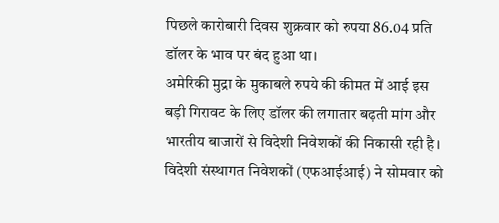पिछले कारोबारी दिवस शुक्रवार को रुपया 86.04 प्रति डॉलर के भाव पर बंद हुआ था।
अमेरिकी मुद्रा के मुकाबले रुपये की कीमत में आई इस बड़ी गिरावट के लिए डॉलर की लगातार बढ़ती मांग और भारतीय बाजारों से विदेशी निवेशकों की निकासी रही है।
विदेशी संस्थागत निवेशकों (एफआईआई) ने सोमवार को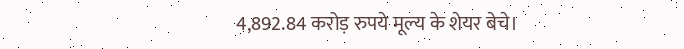4,892.84 करोड़ रुपये मूल्य के शेयर बेचे।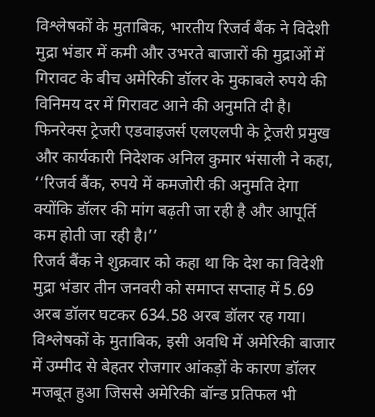विश्लेषकों के मुताबिक, भारतीय रिजर्व बैंक ने विदेशी मुद्रा भंडार में कमी और उभरते बाजारों की मुद्राओं में गिरावट के बीच अमेरिकी डॉलर के मुकाबले रुपये की विनिमय दर में गिरावट आने की अनुमति दी है।
फिनरेक्स ट्रेजरी एडवाइजर्स एलएलपी के ट्रेजरी प्रमुख और कार्यकारी निदेशक अनिल कुमार भंसाली ने कहा, ‘‘रिजर्व बैंक, रुपये में कमजोरी की अनुमति देगा क्योंकि डॉलर की मांग बढ़ती जा रही है और आपूर्ति कम होती जा रही है।’’
रिजर्व बैंक ने शुक्रवार को कहा था कि देश का विदेशी मुद्रा भंडार तीन जनवरी को समाप्त सप्ताह में 5.69 अरब डॉलर घटकर 634.58 अरब डॉलर रह गया।
विश्लेषकों के मुताबिक, इसी अवधि में अमेरिकी बाजार में उम्मीद से बेहतर रोजगार आंकड़ों के कारण डॉलर मजबूत हुआ जिससे अमेरिकी बॉन्ड प्रतिफल भी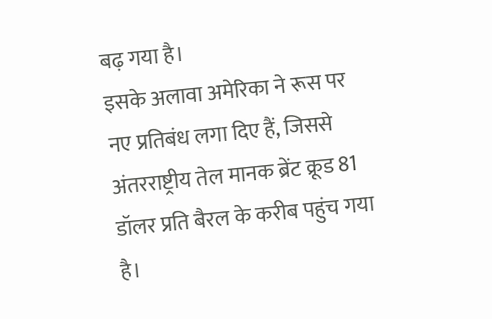बढ़ गया है।
इसके अलावा अमेरिका ने रूस पर नए प्रतिबंध लगा दिए हैं, जिससे अंतरराष्ट्रीय तेल मानक ब्रेंट क्रूड 81 डॉलर प्रति बैरल के करीब पहुंच गया है।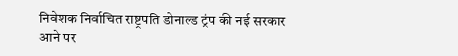निवेशक निर्वाचित राष्ट्रपति डोनाल्ड ट्रंप की नई सरकार आने पर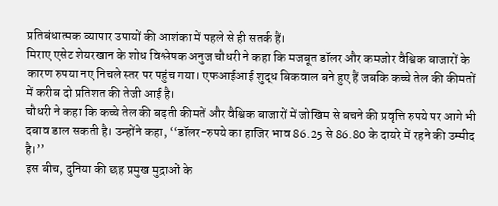प्रतिबंधात्मक व्यापार उपायों की आशंका में पहले से ही सतर्क हैं।
मिराए एसेट शेयरखान के शोध विश्लेषक अनुज चौधरी ने कहा कि मजबूत डॉलर और कमजोर वैश्विक बाजारों के कारण रुपया नए निचले स्तर पर पहुंच गया। एफआईआई शुद्ध बिकवाल बने हुए हैं जबकि कच्चे तेल की कीमतों में करीब दो प्रतिशत की तेजी आई है।
चौधरी ने कहा कि कच्चे तेल की बढ़ती कीमतें और वैश्विक बाजारों में जोखिम से बचने की प्रवृत्ति रुपये पर आगे भी दबाव डाल सकती है। उन्होंने कहा, ‘‘डॉलर-रुपये का हाजिर भाव 86.25 से 86.80 के दायरे में रहने की उम्मीद है।’’
इस बीच, दुनिया की छह प्रमुख मुद्राओं के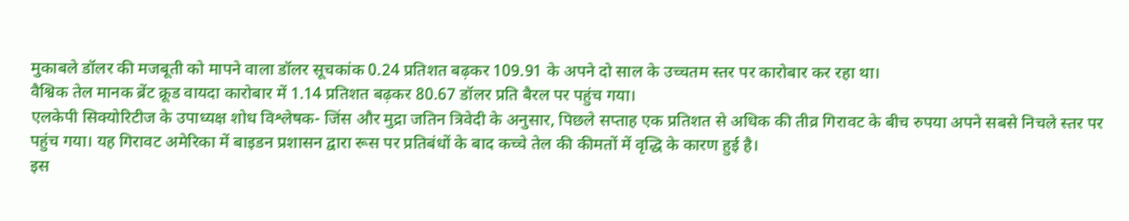मुकाबले डॉलर की मजबूती को मापने वाला डॉलर सूचकांक 0.24 प्रतिशत बढ़कर 109.91 के अपने दो साल के उच्चतम स्तर पर कारोबार कर रहा था।
वैश्विक तेल मानक ब्रेंट क्रूड वायदा कारोबार में 1.14 प्रतिशत बढ़कर 80.67 डॉलर प्रति बैरल पर पहुंच गया।
एलकेपी सिक्योरिटीज के उपाध्यक्ष शोध विश्लेषक- जिंस और मुद्रा जतिन त्रिवेदी के अनुसार, पिछले सप्ताह एक प्रतिशत से अधिक की तीव्र गिरावट के बीच रुपया अपने सबसे निचले स्तर पर पहुंच गया। यह गिरावट अमेरिका में बाइडन प्रशासन द्वारा रूस पर प्रतिबंधों के बाद कच्चे तेल की कीमतों में वृद्धि के कारण हुई है।
इस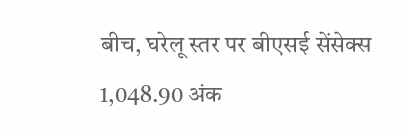बीच, घरेलू स्तर पर बीएसई सेंसेक्स 1,048.90 अंक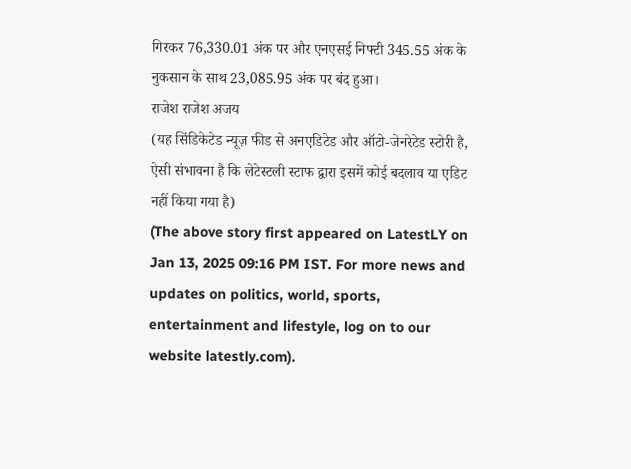गिरकर 76,330.01 अंक पर और एनएसई निफ्टी 345.55 अंक के नुकसान के साथ 23,085.95 अंक पर बंद हुआ।
राजेश राजेश अजय
(यह सिंडिकेटेड न्यूज़ फीड से अनएडिटेड और ऑटो-जेनरेटेड स्टोरी है, ऐसी संभावना है कि लेटेस्टली स्टाफ द्वारा इसमें कोई बदलाव या एडिट नहीं किया गया है)
(The above story first appeared on LatestLY on Jan 13, 2025 09:16 PM IST. For more news and updates on politics, world, sports, entertainment and lifestyle, log on to our website latestly.com).